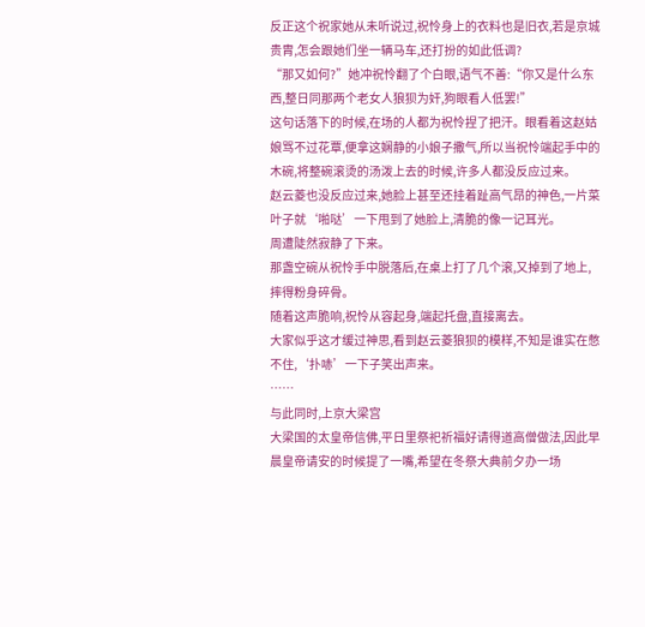反正这个祝家她从未听说过,祝怜身上的衣料也是旧衣,若是京城贵胄,怎会跟她们坐一辆马车,还打扮的如此低调?
“那又如何?”她冲祝怜翻了个白眼,语气不善:“你又是什么东西,整日同那两个老女人狼狈为奸,狗眼看人低罢!”
这句话落下的时候,在场的人都为祝怜捏了把汗。眼看着这赵姑娘骂不过花覃,便拿这娴静的小娘子撒气,所以当祝怜端起手中的木碗,将整碗滚烫的汤泼上去的时候,许多人都没反应过来。
赵云菱也没反应过来,她脸上甚至还挂着趾高气昂的神色,一片菜叶子就‘啪哒’一下甩到了她脸上,清脆的像一记耳光。
周遭陡然寂静了下来。
那盏空碗从祝怜手中脱落后,在桌上打了几个滚,又掉到了地上,摔得粉身碎骨。
随着这声脆响,祝怜从容起身,端起托盘,直接离去。
大家似乎这才缓过神思,看到赵云菱狼狈的模样,不知是谁实在憋不住,‘扑哧’一下子笑出声来。
……
与此同时,上京大梁宫
大梁国的太皇帝信佛,平日里祭祀祈福好请得道高僧做法,因此早晨皇帝请安的时候提了一嘴,希望在冬祭大典前夕办一场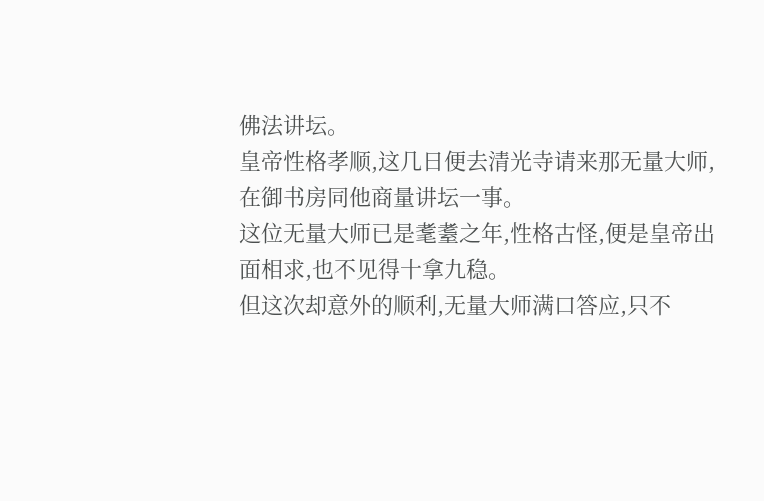佛法讲坛。
皇帝性格孝顺,这几日便去清光寺请来那无量大师,在御书房同他商量讲坛一事。
这位无量大师已是耄耋之年,性格古怪,便是皇帝出面相求,也不见得十拿九稳。
但这次却意外的顺利,无量大师满口答应,只不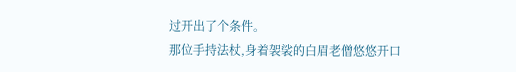过开出了个条件。
那位手持法杖,身着袈裟的白眉老僧悠悠开口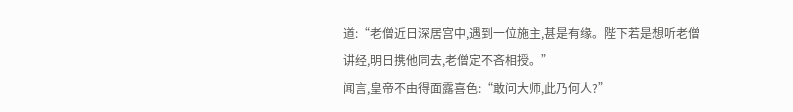道:“老僧近日深居宫中,遇到一位施主,甚是有缘。陛下若是想听老僧讲经,明日携他同去,老僧定不吝相授。”
闻言,皇帝不由得面露喜色:“敢问大师,此乃何人?”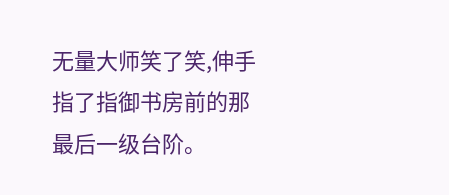无量大师笑了笑,伸手指了指御书房前的那最后一级台阶。